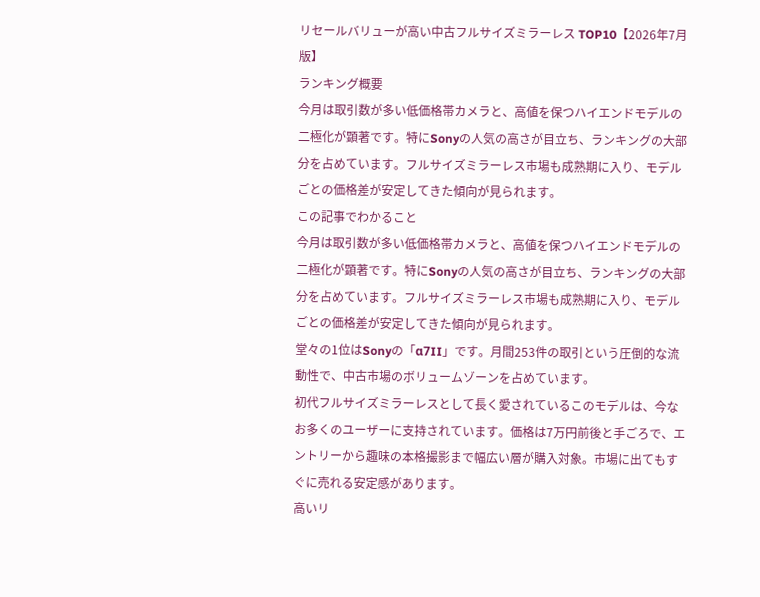リセールバリューが高い中古フルサイズミラーレス TOP10【2026年7月版】
ランキング概要
今月は取引数が多い低価格帯カメラと、高値を保つハイエンドモデルの二極化が顕著です。特にSonyの人気の高さが目立ち、ランキングの大部分を占めています。フルサイズミラーレス市場も成熟期に入り、モデルごとの価格差が安定してきた傾向が見られます。
この記事でわかること
今月は取引数が多い低価格帯カメラと、高値を保つハイエンドモデルの二極化が顕著です。特にSonyの人気の高さが目立ち、ランキングの大部分を占めています。フルサイズミラーレス市場も成熟期に入り、モデルごとの価格差が安定してきた傾向が見られます。
堂々の1位はSonyの「α7II」です。月間253件の取引という圧倒的な流動性で、中古市場のボリュームゾーンを占めています。
初代フルサイズミラーレスとして長く愛されているこのモデルは、今なお多くのユーザーに支持されています。価格は7万円前後と手ごろで、エントリーから趣味の本格撮影まで幅広い層が購入対象。市場に出てもすぐに売れる安定感があります。
高いリ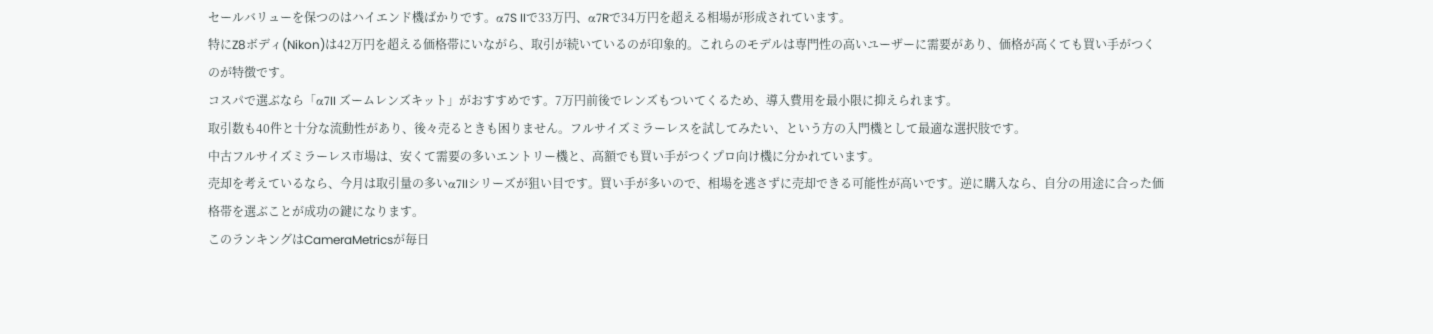セールバリューを保つのはハイエンド機ばかりです。α7S IIで33万円、α7Rで34万円を超える相場が形成されています。
特にZ8ボディ(Nikon)は42万円を超える価格帯にいながら、取引が続いているのが印象的。これらのモデルは専門性の高いユーザーに需要があり、価格が高くても買い手がつくのが特徴です。
コスパで選ぶなら「α7II ズームレンズキット」がおすすめです。7万円前後でレンズもついてくるため、導入費用を最小限に抑えられます。
取引数も40件と十分な流動性があり、後々売るときも困りません。フルサイズミラーレスを試してみたい、という方の入門機として最適な選択肢です。
中古フルサイズミラーレス市場は、安くて需要の多いエントリー機と、高額でも買い手がつくプロ向け機に分かれています。
売却を考えているなら、今月は取引量の多いα7IIシリーズが狙い目です。買い手が多いので、相場を逃さずに売却できる可能性が高いです。逆に購入なら、自分の用途に合った価格帯を選ぶことが成功の鍵になります。
このランキングはCameraMetricsが毎日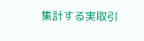集計する実取引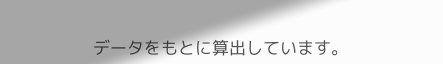データをもとに算出しています。